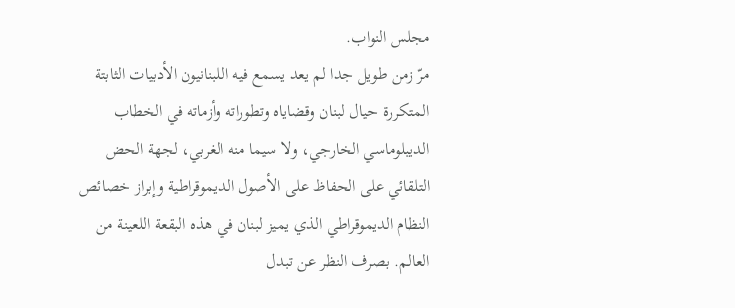مجلس النواب.
مرّ زمن طويل جدا لم يعد يسمع فيه اللبنانيون الأدبيات الثابتة المتكررة حيال لبنان وقضاياه وتطوراته وأزماته في الخطاب الديبلوماسي الخارجي، ولا سيما منه الغربي، لجهة الحض التلقائي على الحفاظ على الأصول الديموقراطية وإبراز خصائص النظام الديموقراطي الذي يميز لبنان في هذه البقعة اللعينة من العالم. بصرف النظر عن تبدل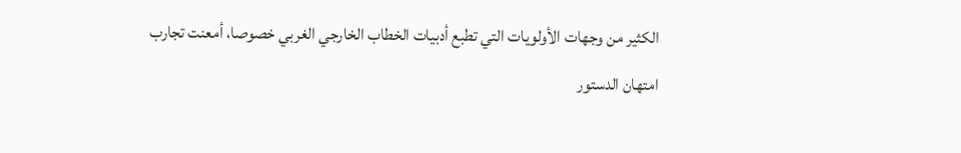الكثير من وجهات الأولويات التي تطبع أدبيات الخطاب الخارجي الغربي خصوصا، أمعنت تجارب امتهان الدستور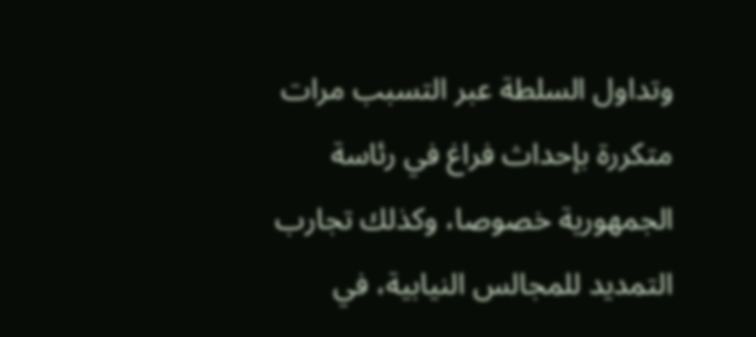وتداول السلطة عبر التسبب مرات متكررة بإحداث فراغ في رئاسة الجمهورية خصوصا، وكذلك تجارب التمديد للمجالس النيابية، في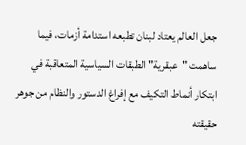جعل العالم يعتاد لبنان تطبعه استدامة أزمات، فيما ساهمت "عبقرية" الطبقات السياسية المتعاقبة في ابتكار أنماط التكيف مع إفراغ الدستور والنظام من جوهر حقيقته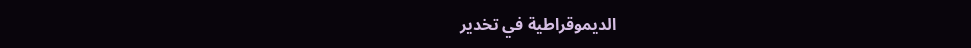الديموقراطية في تخدير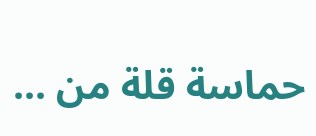حماسة قلة من ...